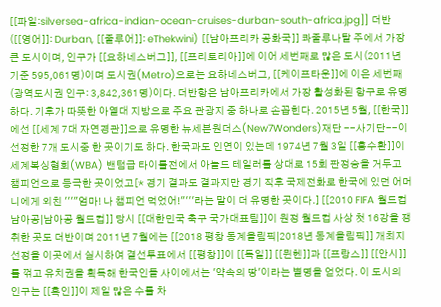[[파일:silversea-africa-indian-ocean-cruises-durban-south-africa.jpg]] 더반 ([[영어]]: Durban, [[줄루어]]: eThekwini) [[남아프리카 공화국]] 콰줄루나탈 주에서 가장 큰 도시이며, 인구가 [[요하네스버그]], [[프리토리아]]에 이어 세번째로 많은 도시(2011년 기준 595,061명)이며 도시권(Metro)으로는 요하네스버그, [[케이프타운]]에 이은 세번째(광역도시권 인구: 3,842,361명)이다. 더반항은 남아프리카에서 가장 활성화된 항구로 유명하다. 기후가 따뜻한 아열대 지방으로 주요 관광지 중 하나로 손꼽힌다. 2015년 5월, [[한국]]에선 [[세계 7대 자연경관]]으로 유명한 뉴세븐원더스(New7Wonders)재단 --사기단--이 선정한 7개 도시중 한 곳이기도 하다. 한국과도 인연이 있는데 1974년 7월 3일 [[홍수환]]이 세계복싱협회(WBA) 밴텀급 타이틀전에서 아놀드 테일러를 상대로 15회 판정승을 거두고 챔피언으로 등극한 곳이었고[* 경기 결과도 결과지만 경기 직후 국제전화로 한국에 있던 어머니에게 외친 '''"엄마! 나 챔피언 먹었어!"'''라는 말이 더 유명한 곳이다.] [[2010 FIFA 월드컵 남아공|남아공 월드컵]] 당시 [[대한민국 축구 국가대표팀]]이 원정 월드컵 사상 첫 16강을 쟁취한 곳도 더반이며 2011년 7월에는 [[2018 평창 동계올림픽|2018년 동계올림픽]] 개최지 선정을 이곳에서 실시하여 결선투표에서 [[평창]]이 [[독일]] [[뮌헨]]과 [[프랑스]] [[안시]]를 꺾고 유치권을 획득해 한국인들 사이에서는 '약속의 땅'이라는 별명을 얻었다. 이 도시의 인구는 [[흑인]]이 제일 많은 수를 차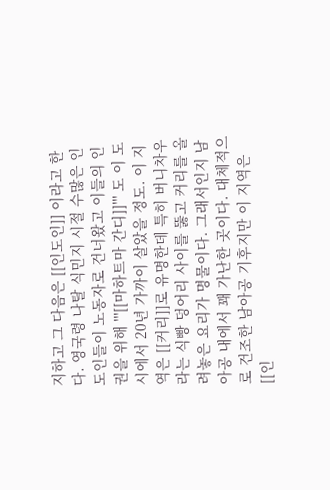지하고 그 다음은 [[인도인]] 이라고 한다. 영국령 나탈 식민지 시절 수많은 인도인들이 노동자로 건너왔고 이들의 인권을 위해 '''[[마하트마 간디]]''' 도 이 도시에서 20년 가까이 살았을 정도. 이 지역은 [[커리]]로 유명한데 특히 버니차우 라는 식빵 덩어리 사이를 뚫고 커리를 올려놓은 요리가 명물이다. 그래서인지 남아공 내에서 꽤 가난한 곳이다. 대체적으로 건조한 남아공 기후지만 이 지역은 [[인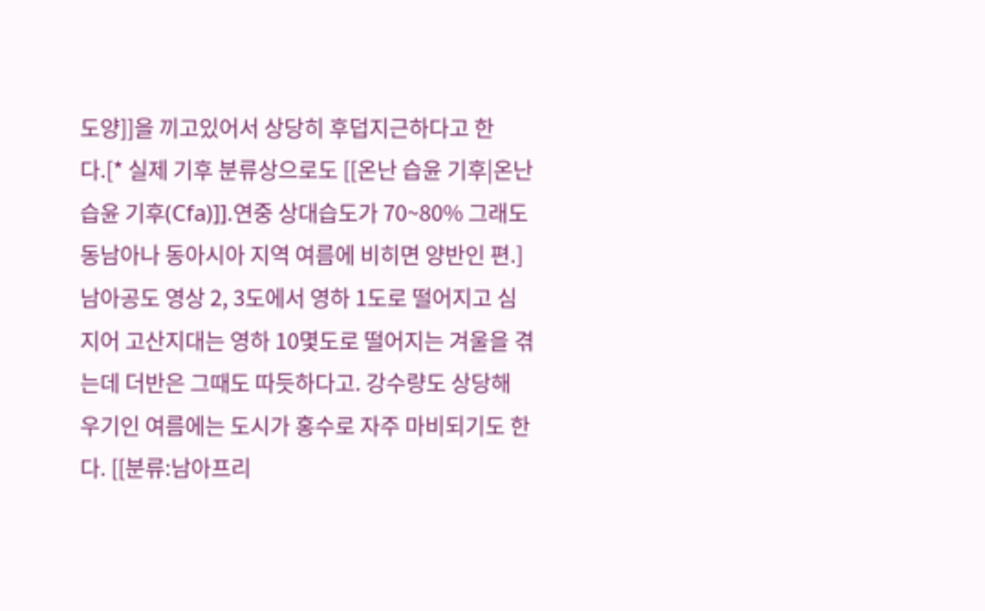도양]]을 끼고있어서 상당히 후덥지근하다고 한다.[* 실제 기후 분류상으로도 [[온난 습윤 기후|온난 습윤 기후(Cfa)]].연중 상대습도가 70~80% 그래도 동남아나 동아시아 지역 여름에 비히면 양반인 편.] 남아공도 영상 2, 3도에서 영하 1도로 떨어지고 심지어 고산지대는 영하 10몇도로 떨어지는 겨울을 겪는데 더반은 그때도 따듯하다고. 강수량도 상당해 우기인 여름에는 도시가 홍수로 자주 마비되기도 한다. [[분류:남아프리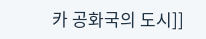카 공화국의 도시]]